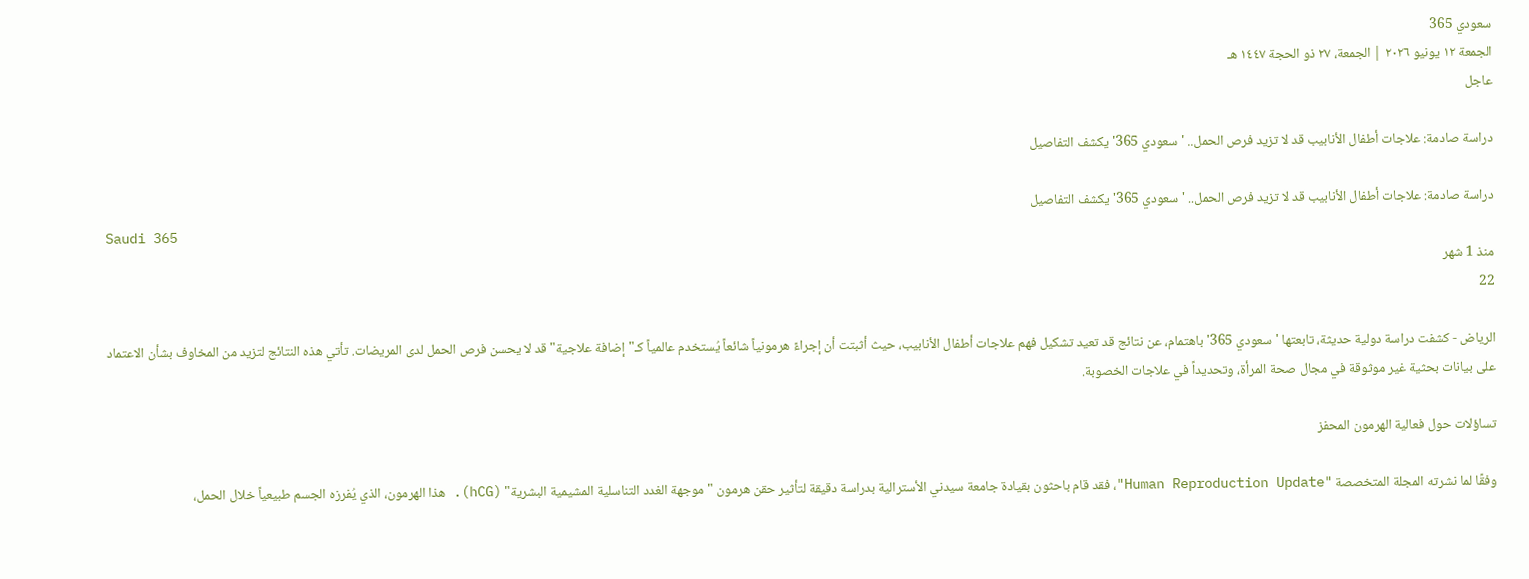سعودي 365
الجمعة ١٢ يونيو ٢٠٢٦ | الجمعة، ٢٧ ذو الحجة ١٤٤٧ هـ
عاجل

دراسة صادمة: علاجات أطفال الأنابيب قد لا تزيد فرص الحمل.. 'سعودي 365' يكشف التفاصيل

دراسة صادمة: علاجات أطفال الأنابيب قد لا تزيد فرص الحمل.. 'سعودي 365' يكشف التفاصيل
Saudi 365
منذ 1 شهر
22

الرياض - كشفت دراسة دولية حديثة، تابعتها 'سعودي 365' باهتمام، عن نتائج قد تعيد تشكيل فهم علاجات أطفال الأنابيب، حيث أثبتت أن إجراءً هرمونياً شائعاً يُستخدم عالمياً كـ"إضافة علاجية" قد لا يحسن فرص الحمل لدى المريضات. تأتي هذه النتائج لتزيد من المخاوف بشأن الاعتماد على بيانات بحثية غير موثوقة في مجال صحة المرأة، وتحديداً في علاجات الخصوبة.

تساؤلات حول فعالية الهرمون المحفز

وفقًا لما نشرته المجلة المتخصصة "Human Reproduction Update"، فقد قام باحثون بقيادة جامعة سيدني الأسترالية بدراسة دقيقة لتأثير حقن هرمون "موجهة الغدد التناسلية المشيمية البشرية" (hCG). هذا الهرمون، الذي يُفرزه الجسم طبيعياً خلال الحمل،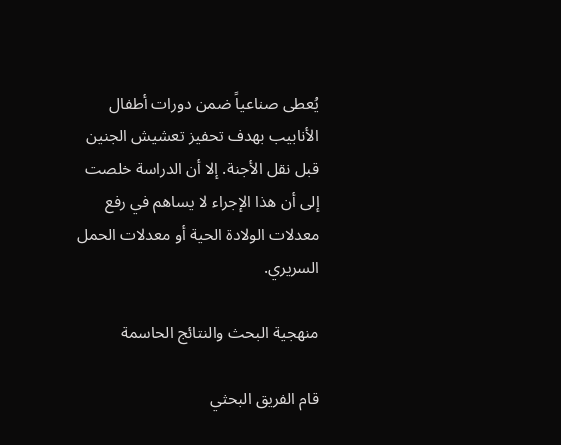يُعطى صناعياً ضمن دورات أطفال الأنابيب بهدف تحفيز تعشيش الجنين قبل نقل الأجنة. إلا أن الدراسة خلصت إلى أن هذا الإجراء لا يساهم في رفع معدلات الولادة الحية أو معدلات الحمل السريري.

منهجية البحث والنتائج الحاسمة

قام الفريق البحثي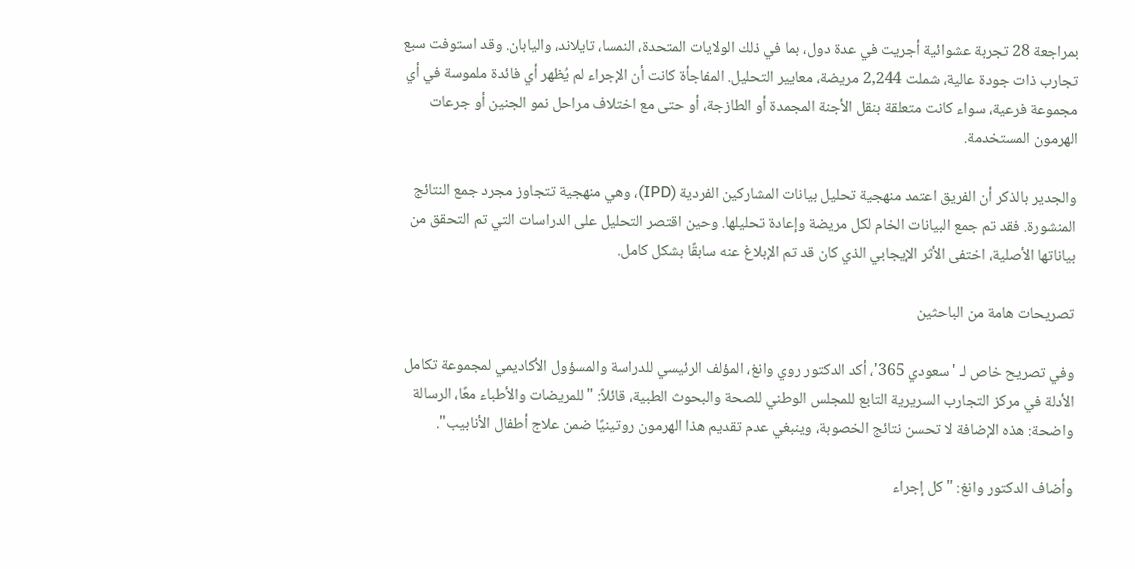بمراجعة 28 تجربة عشوائية أجريت في عدة دول، بما في ذلك الولايات المتحدة، النمسا، تايلاند، واليابان. وقد استوفت سبع تجارب ذات جودة عالية، شملت 2,244 مريضة، معايير التحليل. المفاجأة كانت أن الإجراء لم يُظهر أي فائدة ملموسة في أي مجموعة فرعية، سواء كانت متعلقة بنقل الأجنة المجمدة أو الطازجة، أو حتى مع اختلاف مراحل نمو الجنين أو جرعات الهرمون المستخدمة.

والجدير بالذكر أن الفريق اعتمد منهجية تحليل بيانات المشاركين الفردية (IPD)، وهي منهجية تتجاوز مجرد جمع النتائج المنشورة. فقد تم جمع البيانات الخام لكل مريضة وإعادة تحليلها. وحين اقتصر التحليل على الدراسات التي تم التحقق من بياناتها الأصلية، اختفى الأثر الإيجابي الذي كان قد تم الإبلاغ عنه سابقًا بشكل كامل.

تصريحات هامة من الباحثين

وفي تصريح خاص لـ 'سعودي 365'، أكد الدكتور روي وانغ، المؤلف الرئيسي للدراسة والمسؤول الأكاديمي لمجموعة تكامل الأدلة في مركز التجارب السريرية التابع للمجلس الوطني للصحة والبحوث الطبية، قائلاً: "للمريضات والأطباء معًا، الرسالة واضحة: هذه الإضافة لا تحسن نتائج الخصوبة، وينبغي عدم تقديم هذا الهرمون روتينيًا ضمن علاج أطفال الأنابيب".

وأضاف الدكتور وانغ: "كل إجراء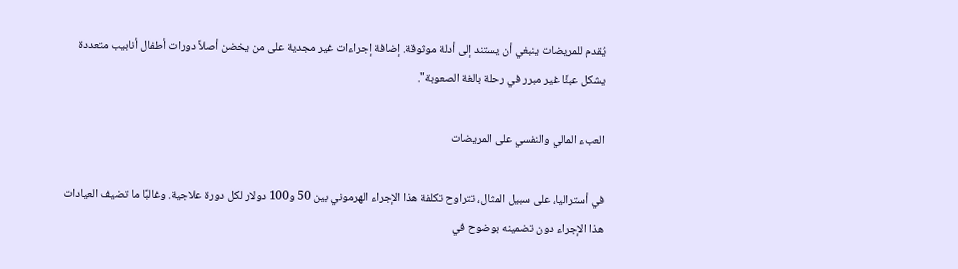يُقدم للمريضات ينبغي أن يستند إلى أدلة موثوقة. إضافة إجراءات غير مجدية على من يخضن أصلاً دورات أطفال أنابيب متعددة يشكل عبئًا غير مبرر في رحلة بالغة الصعوبة".

العبء المالي والنفسي على المريضات

في أستراليا، على سبيل المثال، تتراوح تكلفة هذا الإجراء الهرموني بين 50 و100 دولار لكل دورة علاجية. وغالبًا ما تضيف العيادات هذا الإجراء دون تضمينه بوضوح في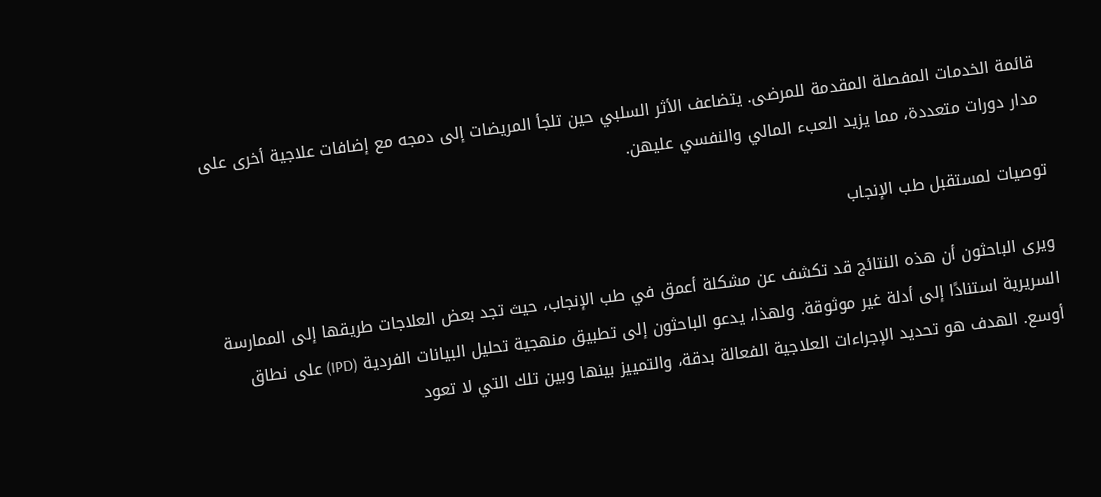قائمة الخدمات المفصلة المقدمة للمرضى. يتضاعف الأثر السلبي حين تلجأ المريضات إلى دمجه مع إضافات علاجية أخرى على مدار دورات متعددة، مما يزيد العبء المالي والنفسي عليهن.

توصيات لمستقبل طب الإنجاب

ويرى الباحثون أن هذه النتائج قد تكشف عن مشكلة أعمق في طب الإنجاب، حيث تجد بعض العلاجات طريقها إلى الممارسة السريرية استنادًا إلى أدلة غير موثوقة. ولهذا، يدعو الباحثون إلى تطبيق منهجية تحليل البيانات الفردية (IPD) على نطاق أوسع. الهدف هو تحديد الإجراءات العلاجية الفعالة بدقة، والتمييز بينها وبين تلك التي لا تعود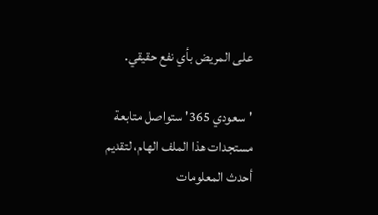على المريض بأي نفع حقيقي.

'سعودي 365' ستواصل متابعة مستجدات هذا الملف الهام، لتقديم أحدث المعلومات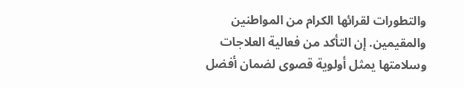والتطورات لقرائها الكرام من المواطنين والمقيمين. إن التأكد من فعالية العلاجات وسلامتها يمثل أولوية قصوى لضمان أفضل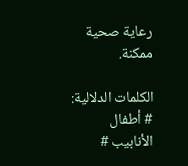رعاية صحية ممكنة.

الكلمات الدلالية: # أطفال الأنابيب #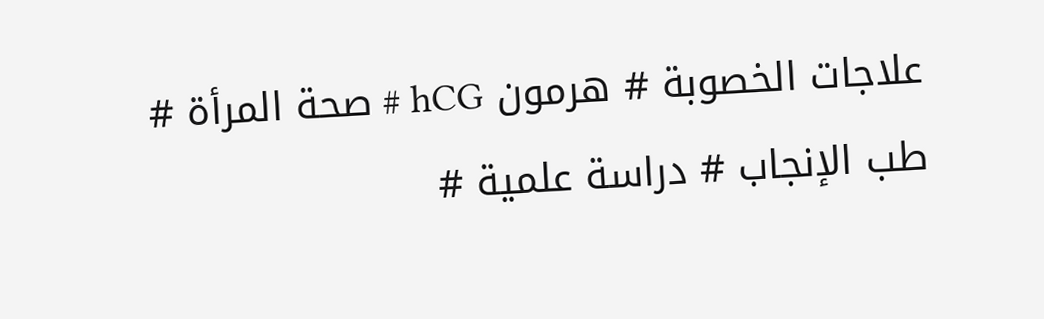علاجات الخصوبة # هرمون hCG # صحة المرأة # طب الإنجاب # دراسة علمية #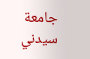جامعة سيدني